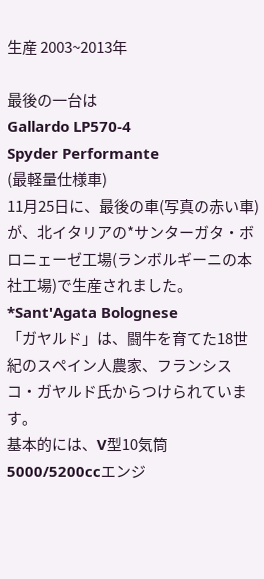生産 2003~2013年

最後の一台は
Gallardo LP570-4
Spyder Performante
(最軽量仕様車)
11月25日に、最後の車(写真の赤い車)が、北イタリアの*サンターガタ・ボロニェーゼ工場(ランボルギーニの本社工場)で生産されました。
*Sant'Agata Bolognese
「ガヤルド」は、闘牛を育てた18世紀のスペイン人農家、フランシスコ・ガヤルド氏からつけられています。
基本的には、V型10気筒5000/5200ccエンジ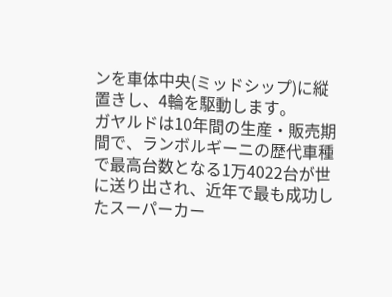ンを車体中央(ミッドシップ)に縦置きし、4輪を駆動します。
ガヤルドは10年間の生産・販売期間で、ランボルギーニの歴代車種で最高台数となる1万4022台が世に送り出され、近年で最も成功したスーパーカー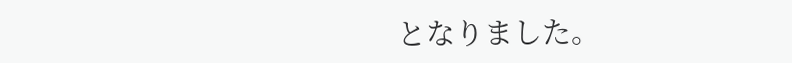となりました。